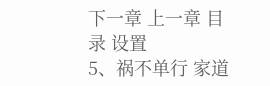下一章 上一章 目录 设置
5、祸不单行 家道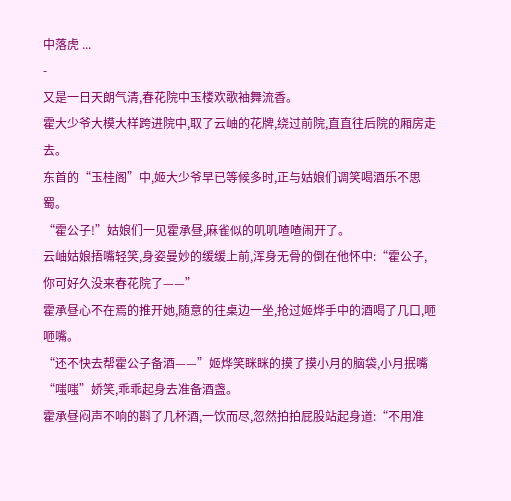中落虎 ...
-
又是一日天朗气清,春花院中玉楼欢歌袖舞流香。
霍大少爷大模大样跨进院中,取了云岫的花牌,绕过前院,直直往后院的厢房走去。
东首的“玉桂阁”中,姬大少爷早已等候多时,正与姑娘们调笑喝酒乐不思蜀。
“霍公子!”姑娘们一见霍承昼,麻雀似的叽叽喳喳闹开了。
云岫姑娘捂嘴轻笑,身姿曼妙的缓缓上前,浑身无骨的倒在他怀中:“霍公子,你可好久没来春花院了——”
霍承昼心不在焉的推开她,随意的往桌边一坐,抢过姬烨手中的酒喝了几口,咂咂嘴。
“还不快去帮霍公子备酒——”姬烨笑眯眯的摸了摸小月的脑袋,小月抿嘴“嗤嗤”娇笑,乖乖起身去准备酒盏。
霍承昼闷声不响的斟了几杯酒,一饮而尽,忽然拍拍屁股站起身道:“不用准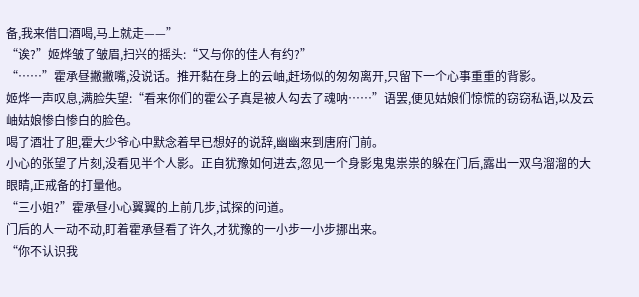备,我来借口酒喝,马上就走——”
“诶?”姬烨皱了皱眉,扫兴的摇头:“又与你的佳人有约?”
“……”霍承昼撇撇嘴,没说话。推开黏在身上的云岫,赶场似的匆匆离开,只留下一个心事重重的背影。
姬烨一声叹息,满脸失望:“看来你们的霍公子真是被人勾去了魂呐……”语罢,便见姑娘们惊慌的窃窃私语,以及云岫姑娘惨白惨白的脸色。
喝了酒壮了胆,霍大少爷心中默念着早已想好的说辞,幽幽来到唐府门前。
小心的张望了片刻,没看见半个人影。正自犹豫如何进去,忽见一个身影鬼鬼祟祟的躲在门后,露出一双乌溜溜的大眼睛,正戒备的打量他。
“三小姐?”霍承昼小心翼翼的上前几步,试探的问道。
门后的人一动不动,盯着霍承昼看了许久,才犹豫的一小步一小步挪出来。
“你不认识我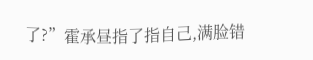了?”霍承昼指了指自己,满脸错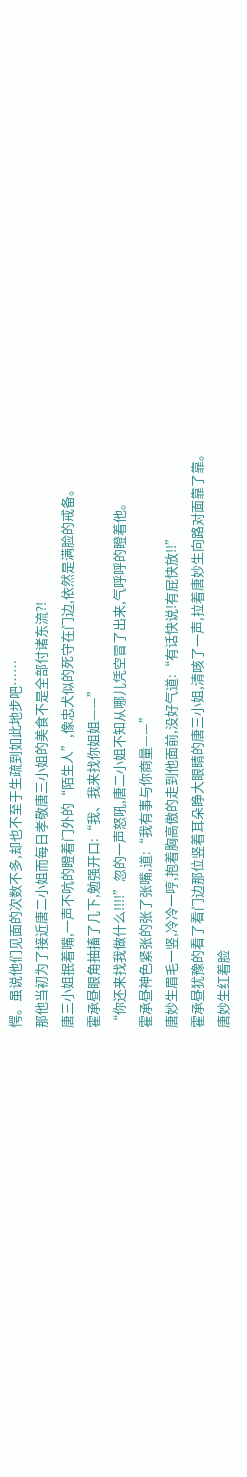愕。虽说他们见面的次数不多,却也不至于生疏到如此地步吧……
那他当初为了接近唐二小姐而每日孝敬唐三小姐的美食不是全部付诸东流?!
唐三小姐抿着嘴,一声不吭的瞪着门外的“陌生人”,像忠犬似的死守在门边,依然是满脸的戒备。
霍承昼眼角抽搐了几下,勉强开口:“我、我来找你姐姐——”
“你还来找我做什么!!!!”忽的一声怒吼,唐二小姐不知从哪儿凭空冒了出来,气呼呼的瞪着他。
霍承昼神色紧张的张了张嘴,道:“我有事与你商量——”
唐妙生眉毛一竖,冷冷一哼,抱着胸高傲的走到他面前,没好气道:“有话快说!有屁快放!!”
霍承昼犹豫的看了看门边那位竖着耳朵睁大眼睛的唐三小姐,清咳了一声,拉着唐妙生向路对面靠了靠。
唐妙生红着脸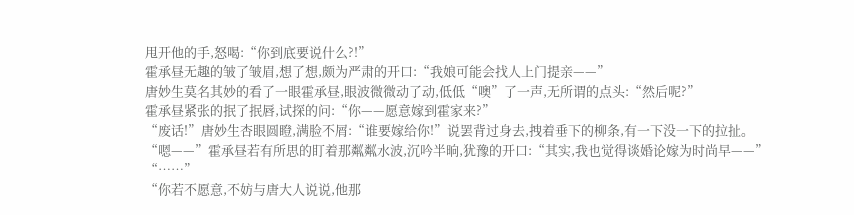甩开他的手,怒喝:“你到底要说什么?!”
霍承昼无趣的皱了皱眉,想了想,颇为严肃的开口:“我娘可能会找人上门提亲——”
唐妙生莫名其妙的看了一眼霍承昼,眼波微微动了动,低低“噢”了一声,无所谓的点头:“然后呢?”
霍承昼紧张的抿了抿唇,试探的问:“你——愿意嫁到霍家来?”
“废话!”唐妙生杏眼圆瞪,满脸不屑:“谁要嫁给你!”说罢背过身去,拽着垂下的柳条,有一下没一下的拉扯。
“嗯——”霍承昼若有所思的盯着那粼粼水波,沉吟半晌,犹豫的开口:“其实,我也觉得谈婚论嫁为时尚早——”
“……”
“你若不愿意,不妨与唐大人说说,他那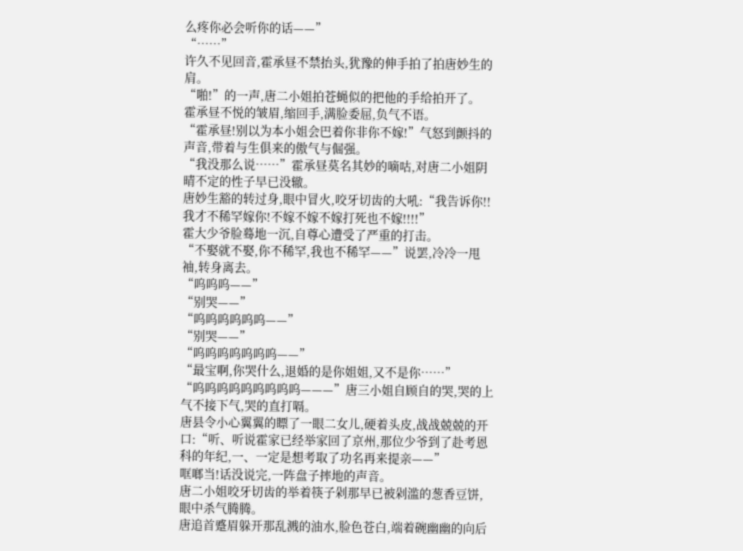么疼你必会听你的话——”
“……”
许久不见回音,霍承昼不禁抬头,犹豫的伸手拍了拍唐妙生的肩。
“啪!”的一声,唐二小姐拍苍蝇似的把他的手给拍开了。
霍承昼不悦的皱眉,缩回手,满脸委屈,负气不语。
“霍承昼!别以为本小姐会巴着你非你不嫁!”气怒到颤抖的声音,带着与生俱来的傲气与倔强。
“我没那么说……”霍承昼莫名其妙的嘀咕,对唐二小姐阴晴不定的性子早已没辙。
唐妙生豁的转过身,眼中冒火,咬牙切齿的大吼:“我告诉你!!我才不稀罕嫁你!不嫁不嫁不嫁打死也不嫁!!!!”
霍大少爷脸蓦地一沉,自尊心遭受了严重的打击。
“不娶就不娶,你不稀罕,我也不稀罕——”说罢,冷冷一甩袖,转身离去。
“呜呜呜——”
“别哭——”
“呜呜呜呜呜呜——”
“别哭——”
“呜呜呜呜呜呜呜——”
“最宝啊,你哭什么,退婚的是你姐姐,又不是你……”
“呜呜呜呜呜呜呜呜呜———”唐三小姐自顾自的哭,哭的上气不接下气,哭的直打嗝。
唐县令小心翼翼的瞟了一眼二女儿,硬着头皮,战战兢兢的开口:“听、听说霍家已经举家回了京州,那位少爷到了赴考恩科的年纪,一、一定是想考取了功名再来提亲——”
哐啷当!话没说完,一阵盘子摔地的声音。
唐二小姐咬牙切齿的举着筷子剁那早已被剁滥的葱香豆饼,眼中杀气腾腾。
唐追首蹙眉躲开那乱溅的油水,脸色苍白,端着碗幽幽的向后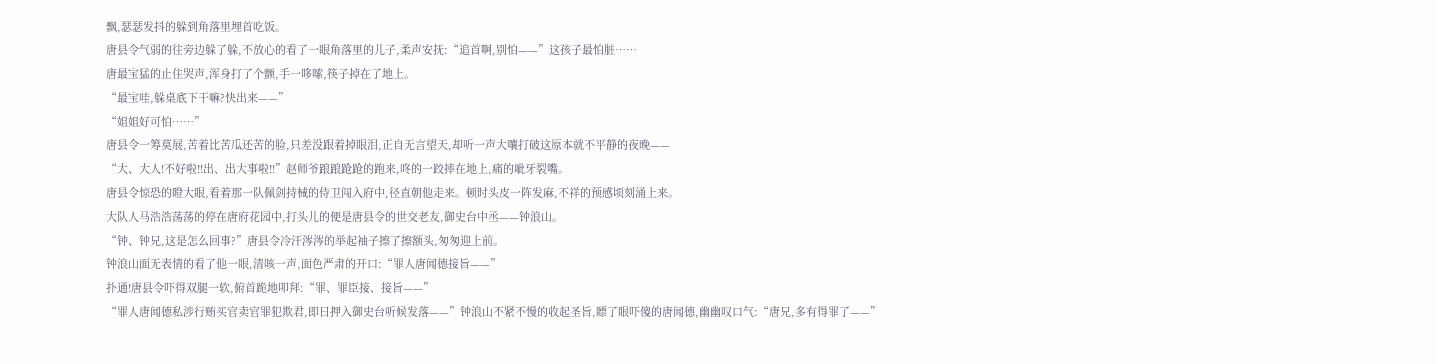飘,瑟瑟发抖的躲到角落里埋首吃饭。
唐县令气弱的往旁边躲了躲,不放心的看了一眼角落里的儿子,柔声安抚:“追首啊,别怕——”这孩子最怕脏……
唐最宝猛的止住哭声,浑身打了个颤,手一哆嗦,筷子掉在了地上。
“最宝哇,躲桌底下干嘛?快出来——”
“姐姐好可怕……”
唐县令一筹莫展,苦着比苦瓜还苦的脸,只差没跟着掉眼泪,正自无言望天,却听一声大嚷打破这原本就不平静的夜晚——
“大、大人!不好啦!!出、出大事啦!!”赵师爷踉踉跄跄的跑来,咚的一跤摔在地上,痛的呲牙裂嘴。
唐县令惊恐的瞪大眼,看着那一队佩剑持械的侍卫闯入府中,径直朝他走来。顿时头皮一阵发麻,不祥的预感顷刻涌上来。
大队人马浩浩荡荡的停在唐府花园中,打头儿的便是唐县令的世交老友,御史台中丞——钟浪山。
“钟、钟兄,这是怎么回事?”唐县令冷汗涔涔的举起袖子擦了擦额头,匆匆迎上前。
钟浪山面无表情的看了他一眼,清咳一声,面色严肃的开口:“罪人唐闻德接旨——”
扑通!唐县令吓得双腿一软,俯首跪地叩拜:“罪、罪臣接、接旨——”
“罪人唐闻德私涉行贿买官卖官罪犯欺君,即日押入御史台听候发落——”钟浪山不紧不慢的收起圣旨,瞟了眼吓傻的唐闻德,幽幽叹口气:“唐兄,多有得罪了——”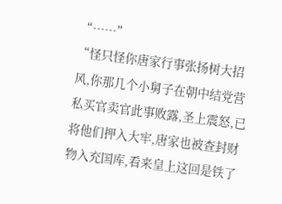“……”
“怪只怪你唐家行事张扬树大招风,你那几个小舅子在朝中结党营私买官卖官此事败露,圣上震怒,已将他们押入大牢,唐家也被查封财物入充国库,看来皇上这回是铁了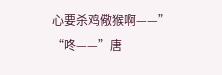心要杀鸡儆猴啊——”
“咚——”唐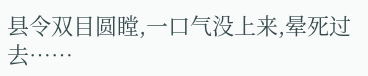县令双目圆瞠,一口气没上来,晕死过去……